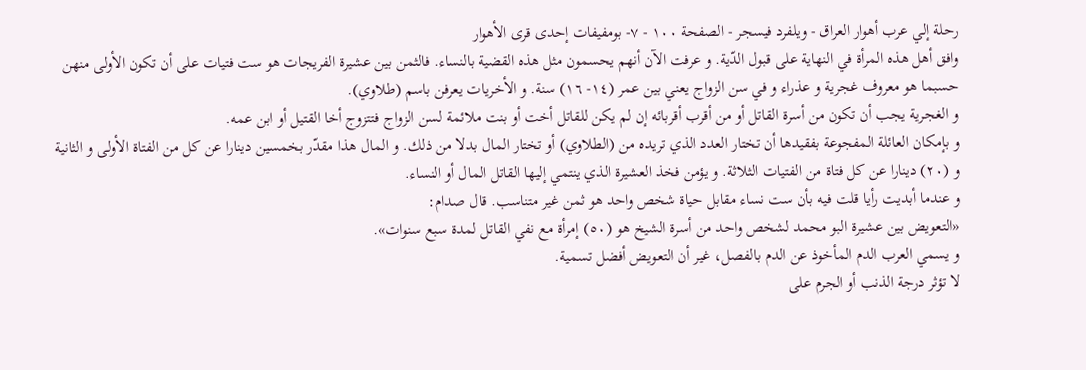رحلة إلي عرب أهوار العراق - ويلفرد فيسجر - الصفحة ١٠٠ - ٧- بومفيفات إحدى قرى الأهوار
وافق أهل هذه المرأة في النهاية على قبول الدّية. و عرفت الآن أنهم يحسمون مثل هذه القضية بالنساء. فالثمن بين عشيرة الفريجات هو ست فتيات على أن تكون الأولى منهن حسبما هو معروف غجرية و عذراء و في سن الزواج يعني بين عمر (١٤- ١٦) سنة. و الأخريات يعرفن باسم (طلاوي).
و الغجرية يجب أن تكون من أسرة القاتل أو من أقرب أقربائه إن لم يكن للقاتل أخت أو بنت ملائمة لسن الزواج فتتزوج أخا القتيل أو ابن عمه.
و بإمكان العائلة المفجوعة بفقيدها أن تختار العدد الذي تريده من (الطلاوي) أو تختار المال بدلا من ذلك. و المال هذا مقدّر بخمسين دينارا عن كل من الفتاة الأولى و الثانية و (٢٠) دينارا عن كل فتاة من الفتيات الثلاثة. و يؤمن فخذ العشيرة الذي ينتمي إليها القاتل المال أو النساء.
و عندما أبديت رأيا قلت فيه بأن ست نساء مقابل حياة شخص واحد هو ثمن غير متناسب. قال صدام:
«التعويض بين عشيرة البو محمد لشخص واحد من أسرة الشيخ هو (٥٠) إمرأة مع نفي القاتل لمدة سبع سنوات».
و يسمي العرب الدم المأخوذ عن الدم بالفصل، غير أن التعويض أفضل تسمية.
لا تؤثر درجة الذنب أو الجرم على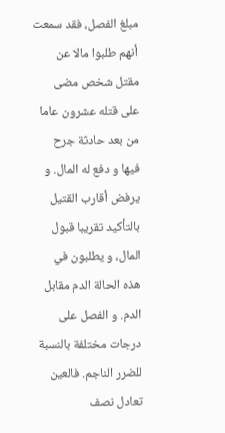مبلغ الفصل، فقد سمعت أنهم طلبوا مالا عن مقتل شخص مضى على قتله عشرون عاما من بعد حادثة جرح فيها و دفع له المال. و يرفض أقارب القتيل بالتأكيد تقريبا قبول المال، و يطلبون في هذه الحالة الدم مقابل الدم. و الفصل على درجات مختلفة بالنسبة للضرر الناجم. فالعين تعادل نصف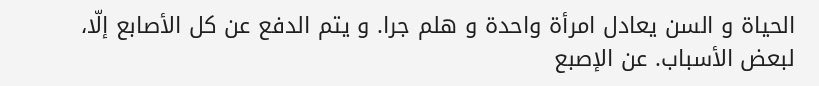الحياة و السن يعادل امرأة واحدة و هلم جرا. و يتم الدفع عن كل الأصابع إلّا، لبعض الأسباب. عن الإصبع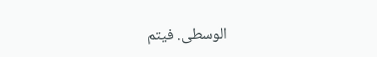الوسطى. فيتم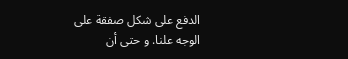الدفع على شكل صفقة على الوجه علنا. و حتى أن